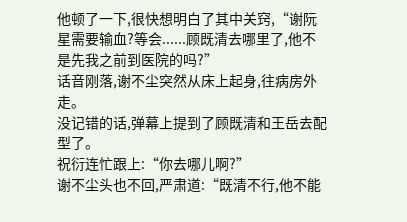他顿了一下,很快想明白了其中关窍,“谢阮星需要输血?等会......顾既清去哪里了,他不是先我之前到医院的吗?”
话音刚落,谢不尘突然从床上起身,往病房外走。
没记错的话,弹幕上提到了顾既清和王岳去配型了。
祝衍连忙跟上:“你去哪儿啊?”
谢不尘头也不回,严肃道:“既清不行,他不能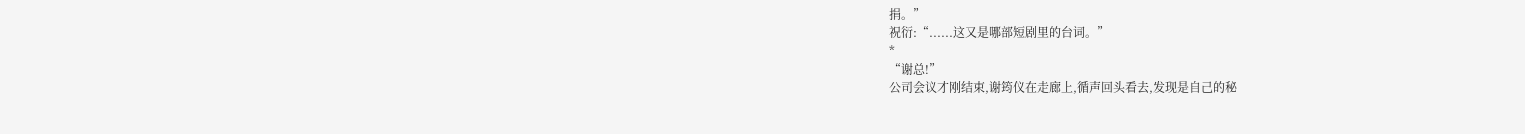捐。”
祝衍:“......这又是哪部短剧里的台词。”
*
“谢总!”
公司会议才刚结束,谢筠仪在走廊上,循声回头看去,发现是自己的秘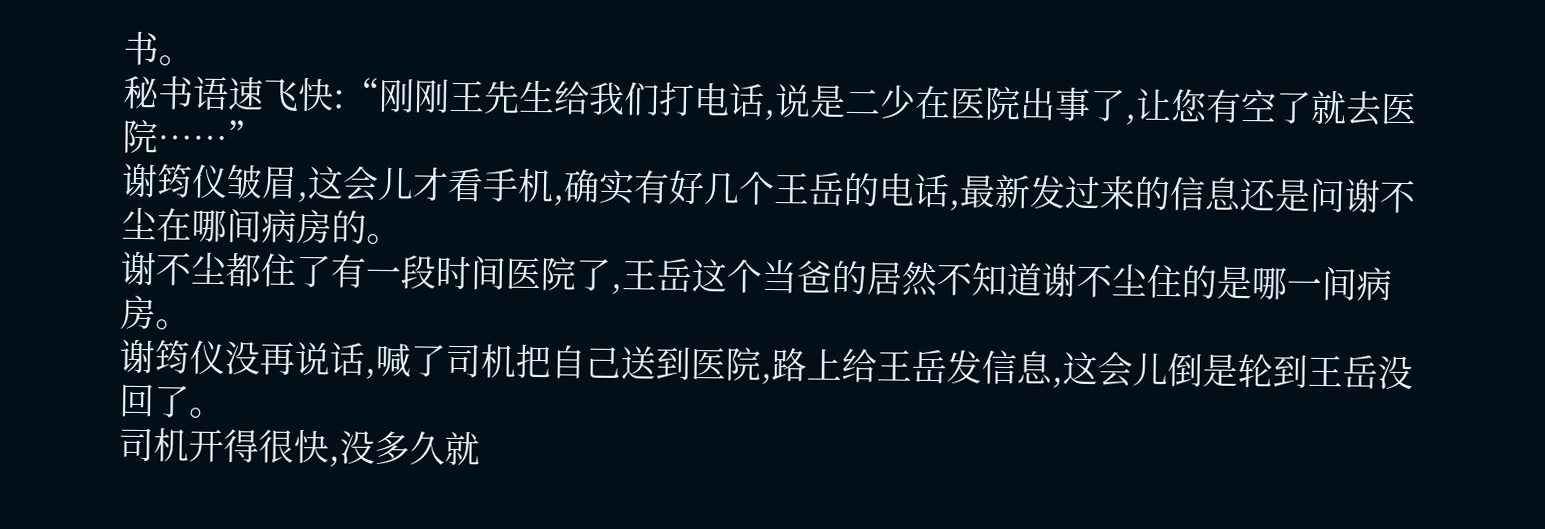书。
秘书语速飞快:“刚刚王先生给我们打电话,说是二少在医院出事了,让您有空了就去医院……”
谢筠仪皱眉,这会儿才看手机,确实有好几个王岳的电话,最新发过来的信息还是问谢不尘在哪间病房的。
谢不尘都住了有一段时间医院了,王岳这个当爸的居然不知道谢不尘住的是哪一间病房。
谢筠仪没再说话,喊了司机把自己送到医院,路上给王岳发信息,这会儿倒是轮到王岳没回了。
司机开得很快,没多久就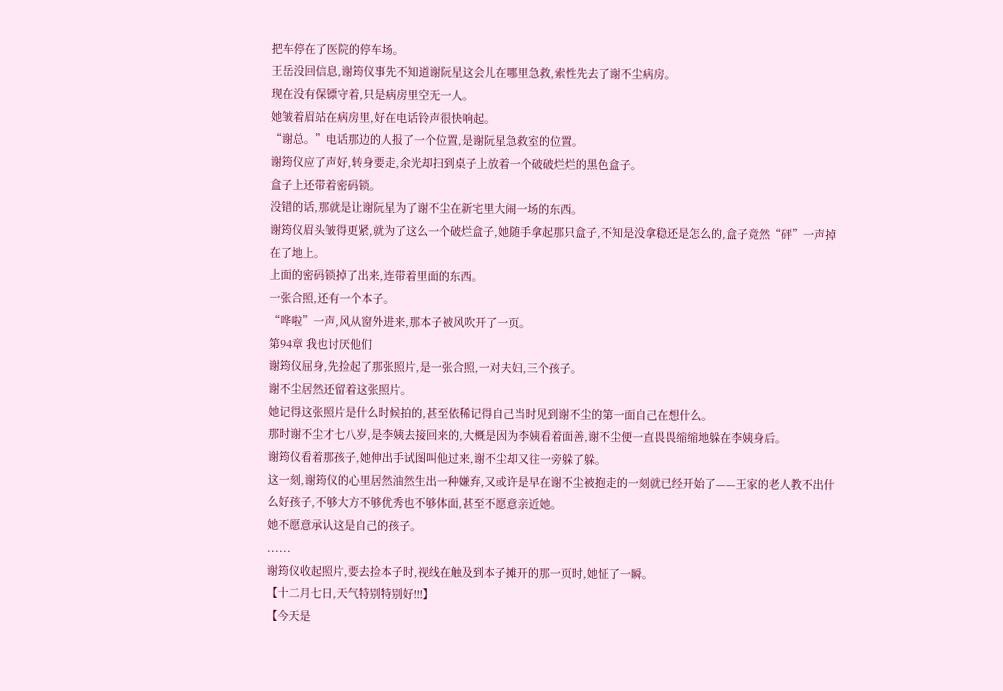把车停在了医院的停车场。
王岳没回信息,谢筠仪事先不知道谢阮星这会儿在哪里急救,索性先去了谢不尘病房。
现在没有保镖守着,只是病房里空无一人。
她皱着眉站在病房里,好在电话铃声很快响起。
“谢总。”电话那边的人报了一个位置,是谢阮星急救室的位置。
谢筠仪应了声好,转身要走,余光却扫到桌子上放着一个破破烂烂的黑色盒子。
盒子上还带着密码锁。
没错的话,那就是让谢阮星为了谢不尘在新宅里大闹一场的东西。
谢筠仪眉头皱得更紧,就为了这么一个破烂盒子,她随手拿起那只盒子,不知是没拿稳还是怎么的,盒子竟然“砰”一声掉在了地上。
上面的密码锁掉了出来,连带着里面的东西。
一张合照,还有一个本子。
“哗啦”一声,风从窗外进来,那本子被风吹开了一页。
第94章 我也讨厌他们
谢筠仪屈身,先捡起了那张照片,是一张合照,一对夫妇,三个孩子。
谢不尘居然还留着这张照片。
她记得这张照片是什么时候拍的,甚至依稀记得自己当时见到谢不尘的第一面自己在想什么。
那时谢不尘才七八岁,是李姨去接回来的,大概是因为李姨看着面善,谢不尘便一直畏畏缩缩地躲在李姨身后。
谢筠仪看着那孩子,她伸出手试图叫他过来,谢不尘却又往一旁躲了躲。
这一刻,谢筠仪的心里居然油然生出一种嫌弃,又或许是早在谢不尘被抱走的一刻就已经开始了——王家的老人教不出什么好孩子,不够大方不够优秀也不够体面,甚至不愿意亲近她。
她不愿意承认这是自己的孩子。
......
谢筠仪收起照片,要去捡本子时,视线在触及到本子摊开的那一页时,她怔了一瞬。
【十二月七日,天气特别特别好!!!】
【今天是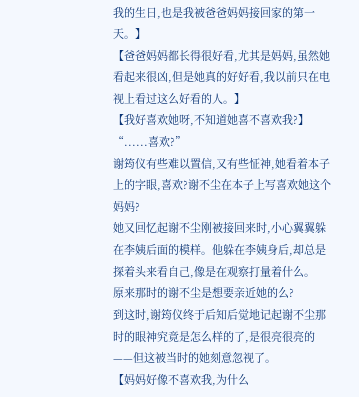我的生日,也是我被爸爸妈妈接回家的第一天。】
【爸爸妈妈都长得很好看,尤其是妈妈,虽然她看起来很凶,但是她真的好好看,我以前只在电视上看过这么好看的人。】
【我好喜欢她呀,不知道她喜不喜欢我?】
“......喜欢?”
谢筠仪有些难以置信,又有些怔神,她看着本子上的字眼,喜欢?谢不尘在本子上写喜欢她这个妈妈?
她又回忆起谢不尘刚被接回来时,小心翼翼躲在李姨后面的模样。他躲在李姨身后,却总是探着头来看自己,像是在观察打量着什么。
原来那时的谢不尘是想要亲近她的么?
到这时,谢筠仪终于后知后觉地记起谢不尘那时的眼神究竟是怎么样的了,是很亮很亮的——但这被当时的她刻意忽视了。
【妈妈好像不喜欢我,为什么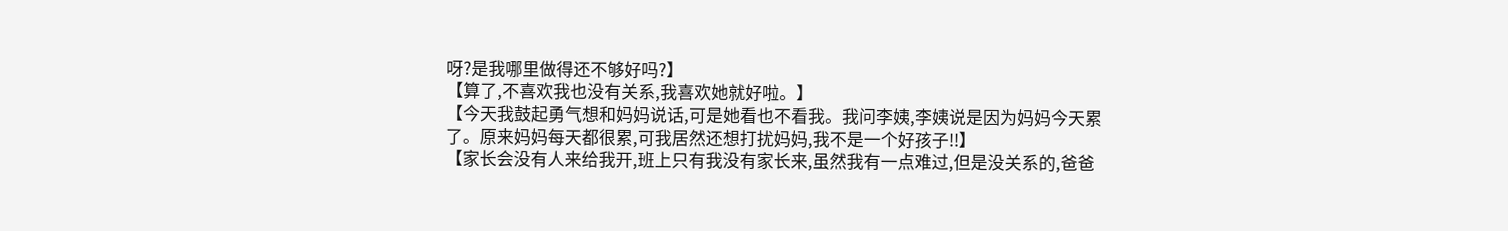呀?是我哪里做得还不够好吗?】
【算了,不喜欢我也没有关系,我喜欢她就好啦。】
【今天我鼓起勇气想和妈妈说话,可是她看也不看我。我问李姨,李姨说是因为妈妈今天累了。原来妈妈每天都很累,可我居然还想打扰妈妈,我不是一个好孩子!!】
【家长会没有人来给我开,班上只有我没有家长来,虽然我有一点难过,但是没关系的,爸爸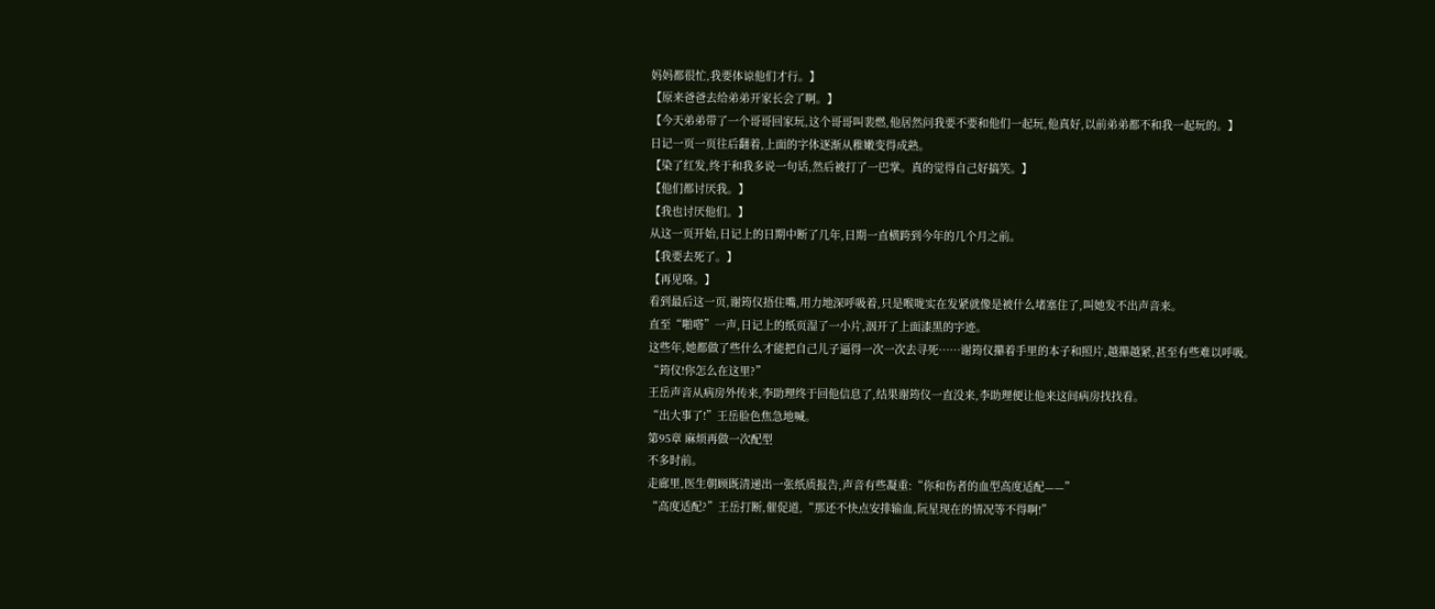妈妈都很忙,我要体谅他们才行。】
【原来爸爸去给弟弟开家长会了啊。】
【今天弟弟带了一个哥哥回家玩,这个哥哥叫裴燃,他居然问我要不要和他们一起玩,他真好,以前弟弟都不和我一起玩的。】
日记一页一页往后翻着,上面的字体逐渐从稚嫩变得成熟。
【染了红发,终于和我多说一句话,然后被打了一巴掌。真的觉得自己好搞笑。】
【他们都讨厌我。】
【我也讨厌他们。】
从这一页开始,日记上的日期中断了几年,日期一直横跨到今年的几个月之前。
【我要去死了。】
【再见咯。】
看到最后这一页,谢筠仪捂住嘴,用力地深呼吸着,只是喉咙实在发紧就像是被什么堵塞住了,叫她发不出声音来。
直至“啪嗒”一声,日记上的纸页湿了一小片,洇开了上面漆黑的字迹。
这些年,她都做了些什么才能把自己儿子逼得一次一次去寻死……谢筠仪攥着手里的本子和照片,越攥越紧,甚至有些难以呼吸。
“筠仪!你怎么在这里?”
王岳声音从病房外传来,李助理终于回他信息了,结果谢筠仪一直没来,李助理便让他来这间病房找找看。
“出大事了!”王岳脸色焦急地喊。
第95章 麻烦再做一次配型
不多时前。
走廊里,医生朝顾既清递出一张纸质报告,声音有些凝重:“你和伤者的血型高度适配——”
“高度适配?”王岳打断,催促道,“那还不快点安排输血,阮星现在的情况等不得啊!”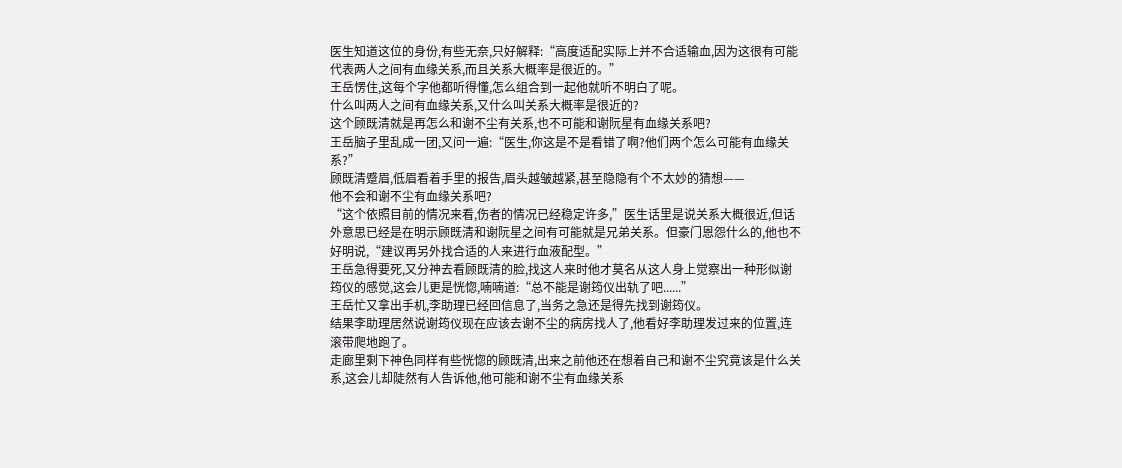医生知道这位的身份,有些无奈,只好解释:“高度适配实际上并不合适输血,因为这很有可能代表两人之间有血缘关系,而且关系大概率是很近的。”
王岳愣住,这每个字他都听得懂,怎么组合到一起他就听不明白了呢。
什么叫两人之间有血缘关系,又什么叫关系大概率是很近的?
这个顾既清就是再怎么和谢不尘有关系,也不可能和谢阮星有血缘关系吧?
王岳脑子里乱成一团,又问一遍:“医生,你这是不是看错了啊?他们两个怎么可能有血缘关系?”
顾既清蹙眉,低眉看着手里的报告,眉头越皱越紧,甚至隐隐有个不太妙的猜想——
他不会和谢不尘有血缘关系吧?
“这个依照目前的情况来看,伤者的情况已经稳定许多,”医生话里是说关系大概很近,但话外意思已经是在明示顾既清和谢阮星之间有可能就是兄弟关系。但豪门恩怨什么的,他也不好明说,“建议再另外找合适的人来进行血液配型。”
王岳急得要死,又分神去看顾既清的脸,找这人来时他才莫名从这人身上觉察出一种形似谢筠仪的感觉,这会儿更是恍惚,喃喃道:“总不能是谢筠仪出轨了吧......”
王岳忙又拿出手机,李助理已经回信息了,当务之急还是得先找到谢筠仪。
结果李助理居然说谢筠仪现在应该去谢不尘的病房找人了,他看好李助理发过来的位置,连滚带爬地跑了。
走廊里剩下神色同样有些恍惚的顾既清,出来之前他还在想着自己和谢不尘究竟该是什么关系,这会儿却陡然有人告诉他,他可能和谢不尘有血缘关系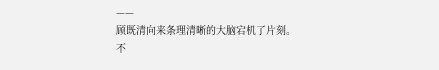——
顾既清向来条理清晰的大脑宕机了片刻。
不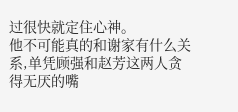过很快就定住心神。
他不可能真的和谢家有什么关系,单凭顾强和赵芳这两人贪得无厌的嘴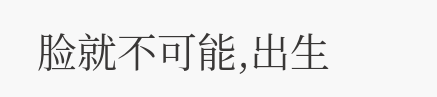脸就不可能,出生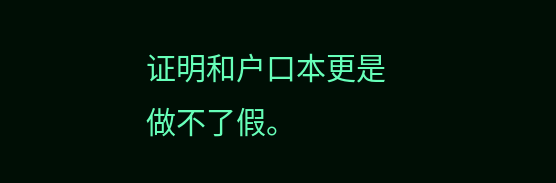证明和户口本更是做不了假。